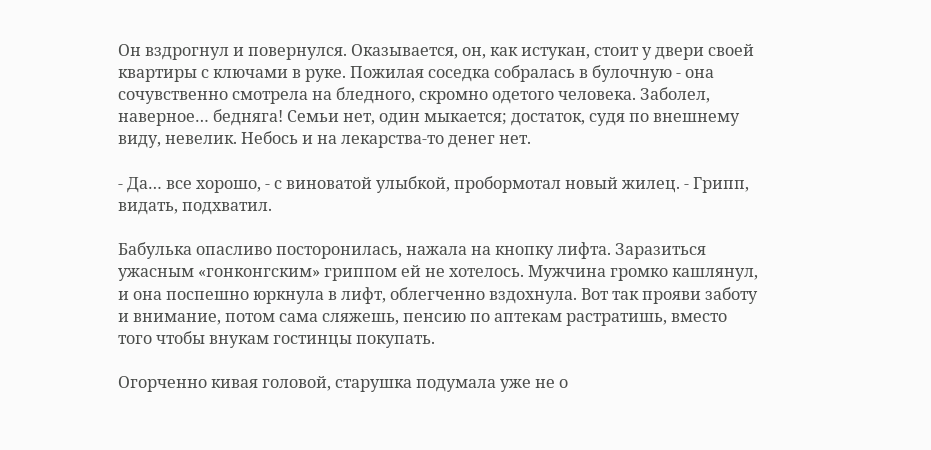Он вздрогнул и повернулся. Оказывается, он, как истукан, стоит у двери своей квартиры с ключами в руке. Пожилая соседка собралась в булочную - она сочувственно смотрела на бледного, скромно одетого человека. Заболел, наверное… бедняга! Семьи нет, один мыкается; достаток, судя по внешнему виду, невелик. Небось и на лекарства-то денег нет.

- Да… все хорошо, - с виноватой улыбкой, пробормотал новый жилец. - Грипп, видать, подхватил.

Бабулька опасливо посторонилась, нажала на кнопку лифта. Заразиться ужасным «гонконгским» гриппом ей не хотелось. Мужчина громко кашлянул, и она поспешно юркнула в лифт, облегченно вздохнула. Вот так прояви заботу и внимание, потом сама сляжешь, пенсию по аптекам растратишь, вместо того чтобы внукам гостинцы покупать.

Огорченно кивая головой, старушка подумала уже не о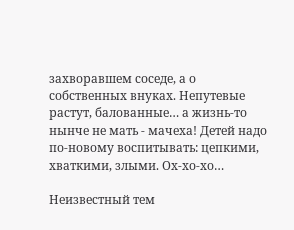захворавшем соседе, а о собственных внуках. Непутевые растут, балованные… а жизнь-то нынче не мать - мачеха! Детей надо по-новому воспитывать: цепкими, хваткими, злыми. Ох-хо-хо…

Неизвестный тем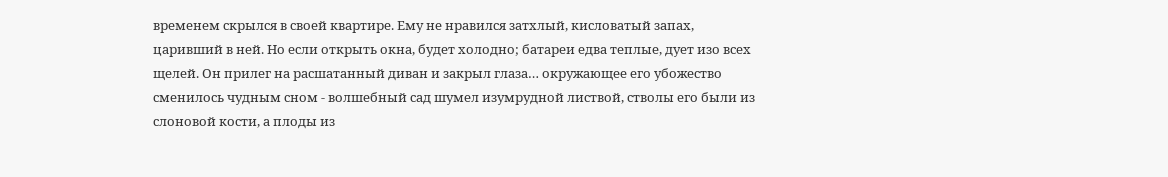временем скрылся в своей квартире. Ему не нравился затхлый, кисловатый запах, царивший в ней. Но если открыть окна, будет холодно; батареи едва теплые, дует изо всех щелей. Он прилег на расшатанный диван и закрыл глаза… окружающее его убожество сменилось чудным сном - волшебный сад шумел изумрудной листвой, стволы его были из слоновой кости, а плоды из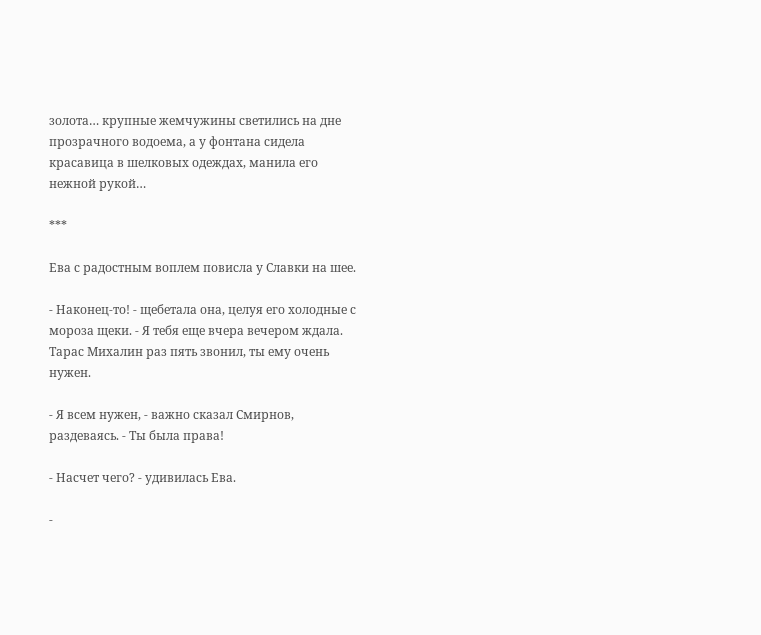золота… крупные жемчужины светились на дне прозрачного водоема, а у фонтана сидела красавица в шелковых одеждах, манила его нежной рукой…

***

Ева с радостным воплем повисла у Славки на шее.

- Наконец-то! - щебетала она, целуя его холодные с мороза щеки. - Я тебя еще вчера вечером ждала. Тарас Михалин раз пять звонил, ты ему очень нужен.

- Я всем нужен, - важно сказал Смирнов, раздеваясь. - Ты была права!

- Насчет чего? - удивилась Ева.

-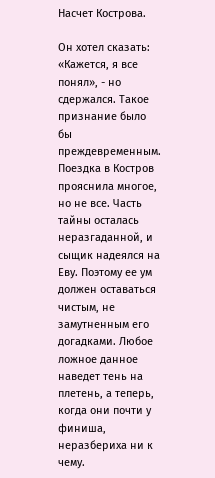Насчет Кострова.

Он хотел сказать: «Кажется, я все понял», - но сдержался. Такое признание было бы преждевременным. Поездка в Костров прояснила многое, но не все. Часть тайны осталась неразгаданной, и сыщик надеялся на Еву. Поэтому ее ум должен оставаться чистым, не замутненным его догадками. Любое ложное данное наведет тень на плетень, а теперь, когда они почти у финиша, неразбериха ни к чему.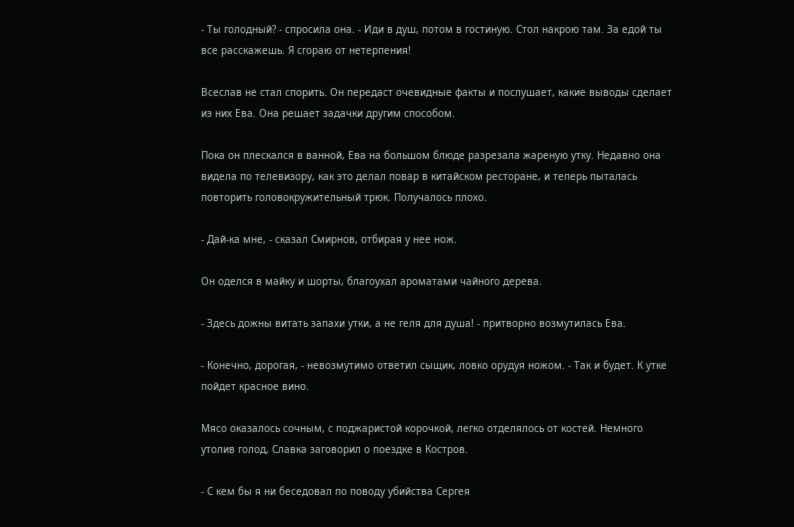- Ты голодный? - спросила она. - Иди в душ, потом в гостиную. Стол накрою там. За едой ты все расскажешь. Я сгораю от нетерпения!

Всеслав не стал спорить. Он передаст очевидные факты и послушает, какие выводы сделает из них Ева. Она решает задачки другим способом.

Пока он плескался в ванной, Ева на большом блюде разрезала жареную утку. Недавно она видела по телевизору, как это делал повар в китайском ресторане, и теперь пыталась повторить головокружительный трюк. Получалось плохо.

- Дай-ка мне, - сказал Смирнов, отбирая у нее нож.

Он оделся в майку и шорты, благоухал ароматами чайного дерева.

- Здесь дожны витать запахи утки, а не геля для душа! - притворно возмутилась Ева.

- Конечно, дорогая, - невозмутимо ответил сыщик, ловко орудуя ножом. - Так и будет. К утке пойдет красное вино.

Мясо оказалось сочным, с поджаристой корочкой, легко отделялось от костей. Немного утолив голод, Славка заговорил о поездке в Костров.

- С кем бы я ни беседовал по поводу убийства Сергея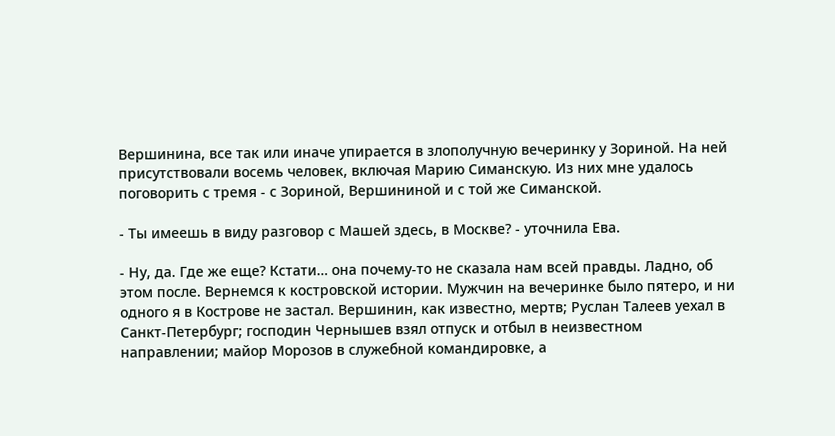Вершинина, все так или иначе упирается в злополучную вечеринку у Зориной. На ней присутствовали восемь человек, включая Марию Симанскую. Из них мне удалось поговорить с тремя - с Зориной, Вершининой и с той же Симанской.

- Ты имеешь в виду разговор с Машей здесь, в Москве? - уточнила Ева.

- Ну, да. Где же еще? Кстати… она почему-то не сказала нам всей правды. Ладно, об этом после. Вернемся к костровской истории. Мужчин на вечеринке было пятеро, и ни одного я в Кострове не застал. Вершинин, как известно, мертв; Руслан Талеев уехал в Санкт-Петербург; господин Чернышев взял отпуск и отбыл в неизвестном направлении; майор Морозов в служебной командировке, а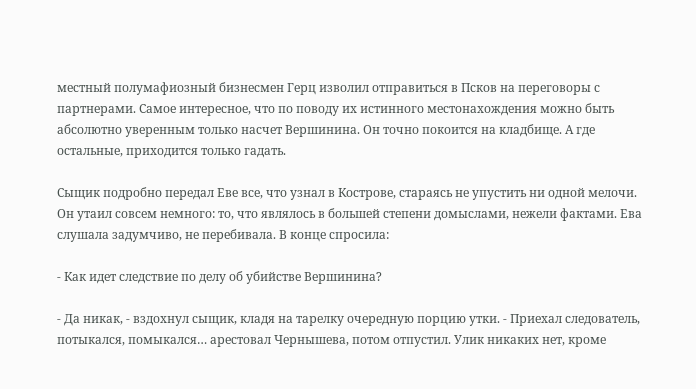местный полумафиозный бизнесмен Герц изволил отправиться в Псков на переговоры с партнерами. Самое интересное, что по поводу их истинного местонахождения можно быть абсолютно уверенным только насчет Вершинина. Он точно покоится на кладбище. А где остальные, приходится только гадать.

Сыщик подробно передал Еве все, что узнал в Кострове, стараясь не упустить ни одной мелочи. Он утаил совсем немного: то, что являлось в большей степени домыслами, нежели фактами. Ева слушала задумчиво, не перебивала. В конце спросила:

- Как идет следствие по делу об убийстве Вершинина?

- Да никак, - вздохнул сыщик, кладя на тарелку очередную порцию утки. - Приехал следователь, потыкался, помыкался… арестовал Чернышева, потом отпустил. Улик никаких нет, кроме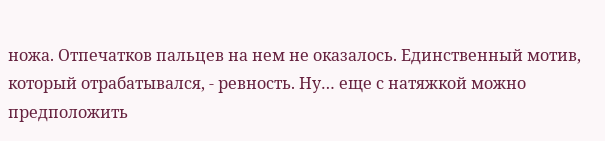ножа. Отпечатков пальцев на нем не оказалось. Единственный мотив, который отрабатывался, - ревность. Ну… еще с натяжкой можно предположить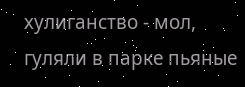хулиганство - мол, гуляли в парке пьяные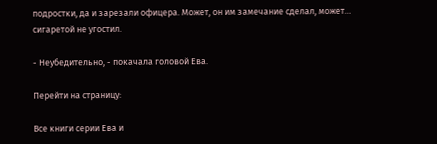подростки, да и зарезали офицера. Может, он им замечание сделал, может… сигаретой не угостил.

- Неубедительно, - покачала головой Ева.

Перейти на страницу:

Все книги серии Ева и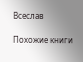Всеслав

Похожие книги